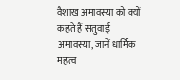वैशाख अमावस्या को क्यों कहते हैं सतुवाई अमावस्या, जानें धार्मिक महत्व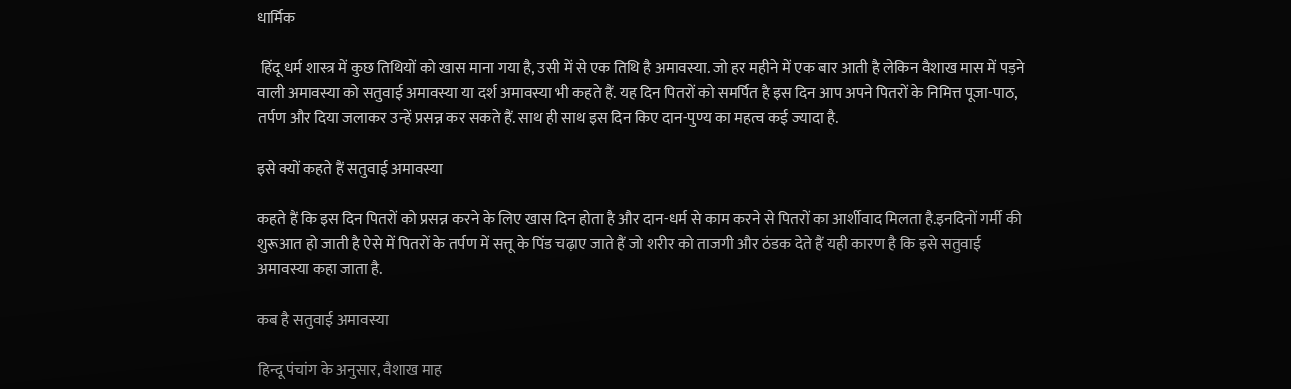धार्मिक

 हिंदू धर्म शास्त्र में कुछ तिथियों को खास माना गया है, उसी में से एक तिथि है अमावस्या. जो हर महीने में एक बार आती है लेकिन वैशाख मास में पड़ने वाली अमावस्या को सतुवाई अमावस्या या दर्श अमावस्या भी कहते हैं. यह दिन पितरों को समर्पित है इस दिन आप अपने पितरों के निमित्त पूजा-पाठ, तर्पण और दिया जलाकर उन्हें प्रसन्न कर सकते हैं. साथ ही साथ इस दिन किए दान-पुण्य का महत्व कई ज्यादा है.

इसे क्यों कहते हैं सतुवाई अमावस्या

कहते हैं कि इस दिन पितरों को प्रसन्न करने के लिए खास दिन होता है और दान-धर्म से काम करने से पितरों का आर्शीवाद मिलता है.इनदिनों गर्मी की शुरूआत हो जाती है ऐसे में पितरों के तर्पण में सत्तू के पिंड चढ़ाए जाते हैं जो शरीर को ताजगी और ठंडक देते हैं यही कारण है कि इसे सतुवाई अमावस्या कहा जाता है.

कब है सतुवाई अमावस्या

हिन्दू पंचांग के अनुसार, वैशाख माह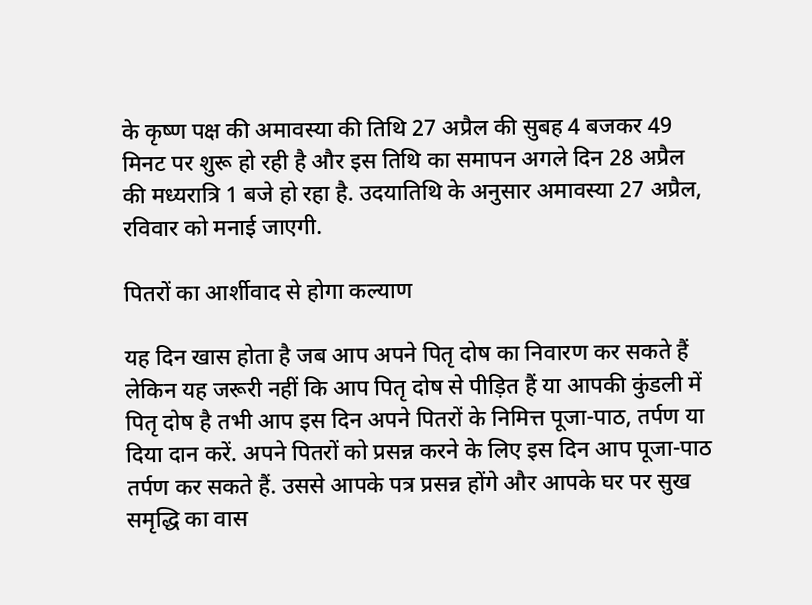के कृष्ण पक्ष की अमावस्या की तिथि 27 अप्रैल की सुबह 4 बजकर 49 मिनट पर शुरू हो रही है और इस तिथि का समापन अगले दिन 28 अप्रैल की मध्यरात्रि 1 बजे हो रहा है. उदयातिथि के अनुसार अमावस्या 27 अप्रैल, रविवार को मनाई जाएगी.

पितरों का आर्शीवाद से होगा कल्याण

यह दिन खास होता है जब आप अपने पितृ दोष का निवारण कर सकते हैं लेकिन यह जरूरी नहीं कि आप पितृ दोष से पीड़ित हैं या आपकी कुंडली में पितृ दोष है तभी आप इस दिन अपने पितरों के निमित्त पूजा-पाठ, तर्पण या दिया दान करें. अपने पितरों को प्रसन्न करने के लिए इस दिन आप पूजा-पाठ तर्पण कर सकते हैं. उससे आपके पत्र प्रसन्न होंगे और आपके घर पर सुख समृद्धि का वास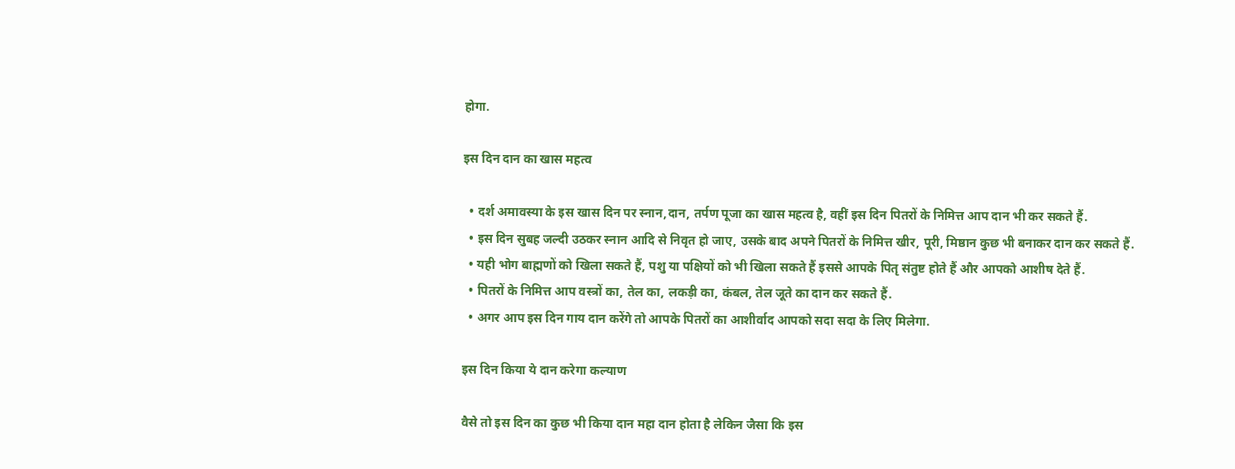होगा.

इस दिन दान का खास महत्व

  • दर्श अमावस्या के इस खास दिन पर स्नान,दान, तर्पण पूजा का खास महत्व है, वहीं इस दिन पितरों के निमित्त आप दान भी कर सकते हैं.
  • इस दिन सुबह जल्दी उठकर स्नान आदि से निवृत हो जाए, उसके बाद अपने पितरों के निमित्त खीर, पूरी, मिष्ठान कुछ भी बनाकर दान कर सकते हैं.
  • यही भोग बाह्मणों को खिला सकते हैं, पशु या पक्षियों को भी खिला सकते हैं इससे आपके पितृ संतुष्ट होते हैं और आपको आशीष देते हैं.
  • पितरों के निमित्त आप वस्त्रों का, तेल का, लकड़ी का, कंबल, तेल जूते का दान कर सकते हैं.
  • अगर आप इस दिन गाय दान करेंगे तो आपके पितरों का आशीर्वाद आपको सदा सदा के लिए मिलेगा.

इस दिन किया ये दान करेगा कल्याण

वैसे तो इस दिन का कुछ भी किया दान महा दान होता है लेकिन जैसा कि इस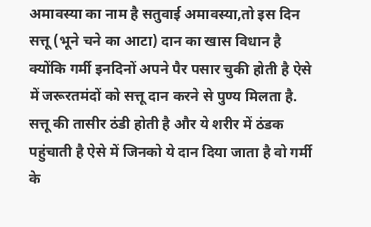अमावस्या का नाम है सतुवाई अमावस्या,तो इस दिन सत्तू (भूने चने का आटा) दान का खास विधान है क्योंकि गर्मी इनदिनों अपने पैर पसार चुकी होती है ऐसे में जरूरतमंदों को सत्तू दान करने से पुण्य मिलता है. सत्तू की तासीर ठंडी होती है और ये शरीर में ठंडक पहुंचाती है ऐसे में जिनको ये दान दिया जाता है वो गर्मी के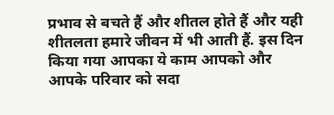प्रभाव से बचते हैं और शीतल होते हैं और यही शीतलता हमारे जीवन में भी आती हैं. इस दिन किया गया आपका ये काम आपको और आपके परिवार को सदा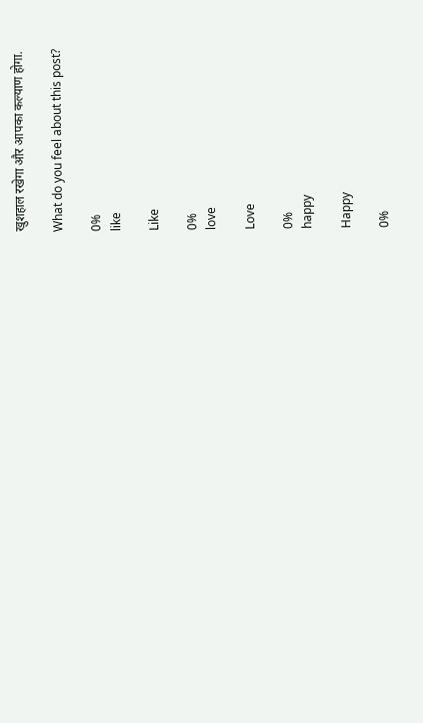खुशहाल रखेगा और आपका कल्याण होगा.

What do you feel about this post?

0%
like

Like

0%
love

Love

0%
happy

Happy

0%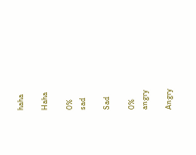haha

Haha

0%
sad

Sad

0%
angry

Angry